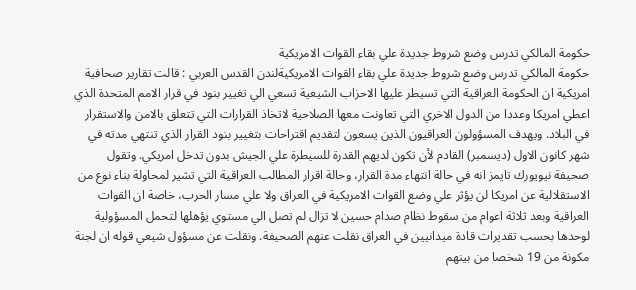حكومة المالكي تدرس وضع شروط جديدة علي بقاء القوات الامريكية
حكومة المالكي تدرس وضع شروط جديدة علي بقاء القوات الامريكيةلندن القدس العربي : قالت تقارير صحافية امريكية ان الحكومة العراقية التي تسيطر عليها الاحزاب الشيعية تسعي الي تغيير بنود في قرار الامم المتحدة الذي اعطي امريكا وعددا من الدول الاخري التي تعاونت معها الصلاحية لاتخاذ القرارات التي تتعلق بالامن والاستقرار في البلاد. ويهدف المسؤولون العراقيون الذين يسعون لتقديم اقتراحات بتغيير بنود القرار الذي تنتهي مدته في شهر كانون الاول (ديسمبر) القادم لأن تكون لديهم القدرة للسيطرة علي الجيش بدون تدخل امريكي. وتقول صحيفة نيويورك تايمز انه في حالة انتهاء مدة القرار، وحالة اقرار المطالب العراقية التي تشير لمحاولة بناء نوع من الاستقلالية عن امريكا لن يؤثر علي وضع القوات الامريكية في العراق ولا علي مسار الحرب، خاصة ان القوات العراقية وبعد ثلاثة اعوام من سقوط نظام صدام حسين لا تزال لم تصل الي مستوي يؤهلها لتحمل المسؤولية لوحدها بحسب تقديرات قادة ميدانيين في العراق نقلت عنهم الصحيفة. ونقلت عن مسؤول شيعي قوله ان لجنة مكونة من 19 شخصا من بينهم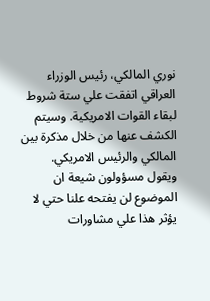نوري المالكي، رئيس الوزراء العراقي اتفقت علي ستة شروط لبقاء القوات الامريكية. وسيتم الكشف عنها من خلال مذكرة بين المالكي والرئيس الامريكي. ويقول مسؤولون شيعة ان الموضوع لن يفتحه علنا حتي لا يؤثر هذا علي مشاورات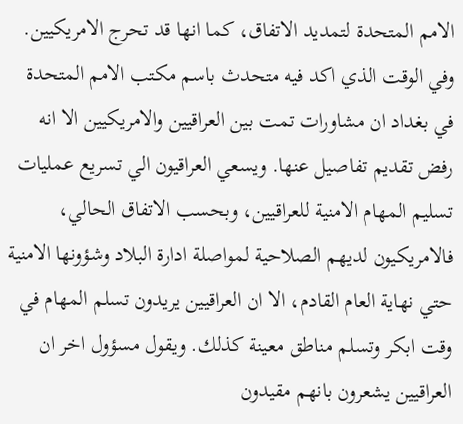الامم المتحدة لتمديد الاتفاق، كما انها قد تحرج الامريكيين. وفي الوقت الذي اكد فيه متحدث باسم مكتب الامم المتحدة في بغداد ان مشاورات تمت بين العراقيين والامريكيين الا انه رفض تقديم تفاصيل عنها. ويسعي العراقيون الي تسريع عمليات تسليم المهام الامنية للعراقيين، وبحسب الاتفاق الحالي، فالامريكيون لديهم الصلاحية لمواصلة ادارة البلاد وشؤونها الامنية حتي نهاية العام القادم، الا ان العراقيين يريدون تسلم المهام في وقت ابكر وتسلم مناطق معينة كذلك. ويقول مسؤول اخر ان العراقيين يشعرون بانهم مقيدون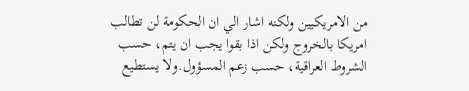من الامريكيين ولكنه اشار الي ان الحكومة لن تطالب امريكا بالخروج ولكن اذا بقوا يجب ان يتم، حسب الشروط العراقية، حسب زعم المسؤول.ولا يستطيع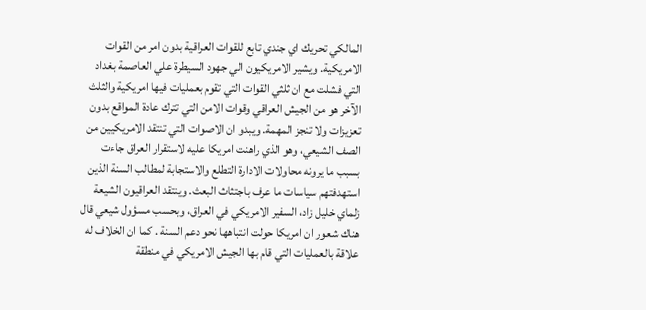المالكي تحريك اي جندي تابع للقوات العراقية بدون امر من القوات الامريكية. ويشير الامريكيون الي جهود السيطرة علي العاصمة بغداد التي فشلت مع ان ثلثي القوات التي تقوم بعمليات فيها امريكية والثلث الآخر هو من الجيش العراقي وقوات الامن التي تترك عادة المواقع بدون تعزيزات ولا تنجز المهمة. ويبدو ان الاصوات التي تنتقد الامريكيين من الصف الشيعي، وهو الذي راهنت امريكا عليه لاستقرار العراق جاءت بسبب ما يرونه محاولات الادارة التطلع والاستجابة لمطالب السنة الذين استهدفتهم سياسات ما عرف باجتثاث البعث. وينتقد العراقيون الشيعة زلماي خليل زاد، السفير الامريكي في العراق، وبحسب مسؤول شيعي قال هناك شعور ان امريكا حولت انتباهها نحو دعم السنة . كما ان الخلاف له علاقة بالعمليات التي قام بها الجيش الامريكي في منطقة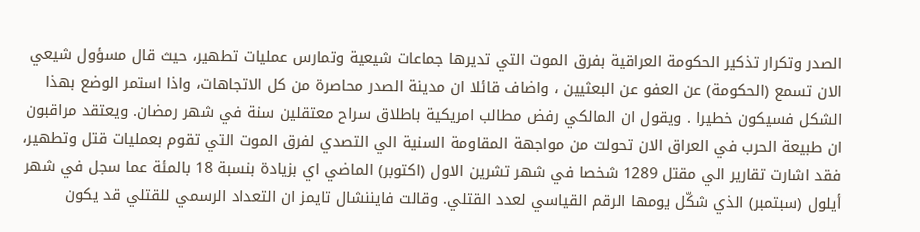الصدر وتكرار تذكير الحكومة العراقية بفرق الموت التي تديرها جماعات شيعية وتمارس عمليات تطهير، حيث قال مسؤول شيعي الان تسمع (الحكومة) عن العفو عن البعثيين ، واضاف قائلا ان مدينة الصدر محاصرة من كل الاتجاهات، واذا استمر الوضع بهذا الشكل فسيكون خطيرا . ويقول ان المالكي رفض مطالب امريكية باطلاق سراح معتقلين سنة في شهر رمضان. ويعتقد مراقبون ان طبيعة الحرب في العراق الان تحولت من مواجهة المقاومة السنية الي التصدي لفرق الموت التي تقوم بعمليات قتل وتطهير، فقد اشارت تقارير الي مقتل 1289 شخصا في شهر تشرين الاول (اكتوبر) الماضي اي بزيادة بنسبة 18 بالمئة عما سجل في شهر أيلول (سبتمبر) الذي شكّل يومها الرقم القياسي لعدد القتلي. وقالت فايننشال تايمز ان التعداد الرسمي للقتلي قد يكون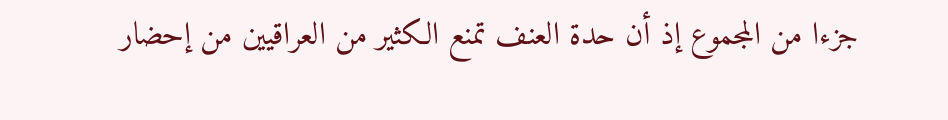جزءا من المجموع إذ أن حدة العنف تمنع الكثير من العراقيين من إحضار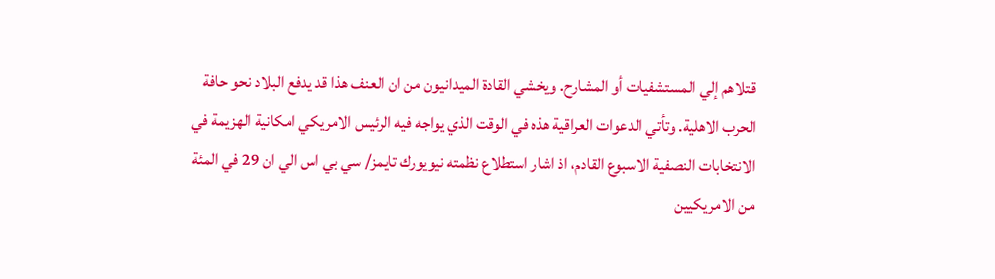قتلاهم إلي المستشفيات أو المشارح. ويخشي القادة الميدانيون من ان العنف هذا قد يدفع البلاد نحو حافة الحرب الاهلية. وتأتي الدعوات العراقية هذه في الوقت الذي يواجه فيه الرئيس الامريكي امكانية الهزيمة في الانتخابات النصفية الاسبوع القادم، اذ اشار استطلاع نظمته نيويورك تايمز/ سي بي اس الي ان 29 في المئة من الامريكيين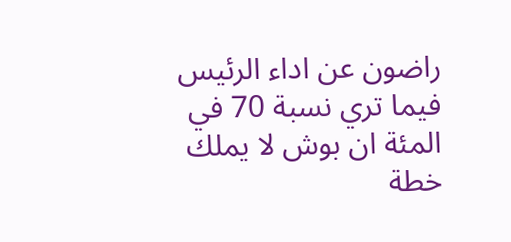راضون عن اداء الرئيس فيما تري نسبة 70 في المئة ان بوش لا يملك خطة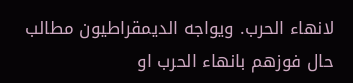لانهاء الحرب. ويواجه الديمقراطيون مطالب حال فوزهم بانهاء الحرب او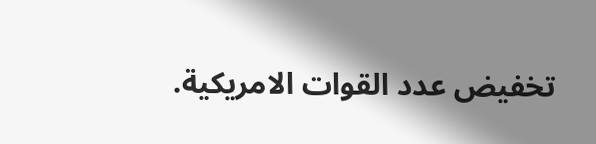تخفيض عدد القوات الامريكية.